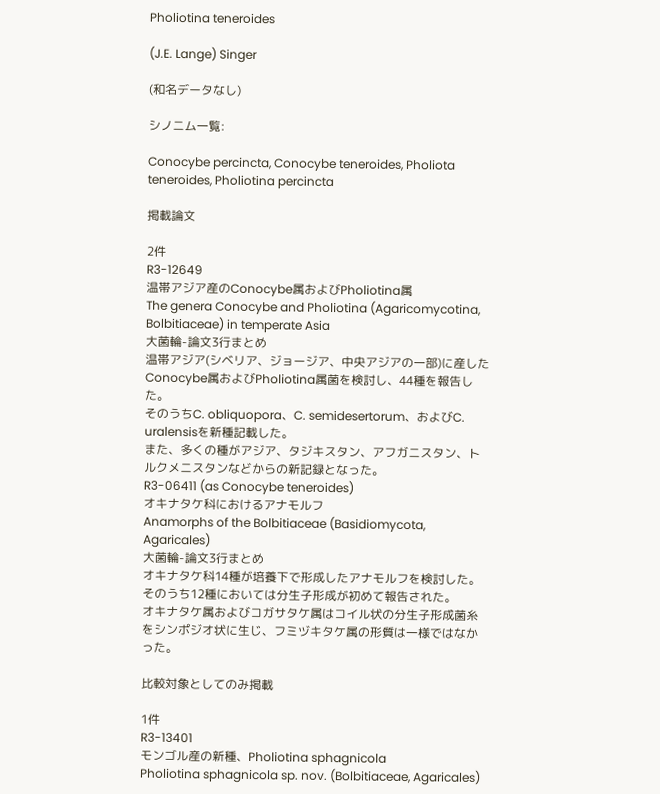Pholiotina teneroides

(J.E. Lange) Singer

(和名データなし)

シノニム一覧:

Conocybe percincta, Conocybe teneroides, Pholiota teneroides, Pholiotina percincta

掲載論文

2件
R3-12649
温帯アジア産のConocybe属およびPholiotina属
The genera Conocybe and Pholiotina (Agaricomycotina, Bolbitiaceae) in temperate Asia
大菌輪-論文3行まとめ
温帯アジア(シベリア、ジョージア、中央アジアの一部)に産したConocybe属およびPholiotina属菌を検討し、44種を報告した。
そのうちC. obliquopora、C. semidesertorum、およびC. uralensisを新種記載した。
また、多くの種がアジア、タジキスタン、アフガニスタン、トルクメニスタンなどからの新記録となった。
R3-06411 (as Conocybe teneroides)
オキナタケ科におけるアナモルフ
Anamorphs of the Bolbitiaceae (Basidiomycota, Agaricales)
大菌輪-論文3行まとめ
オキナタケ科14種が培養下で形成したアナモルフを検討した。
そのうち12種においては分生子形成が初めて報告された。
オキナタケ属およびコガサタケ属はコイル状の分生子形成菌糸をシンポジオ状に生じ、フミヅキタケ属の形質は一様ではなかった。

比較対象としてのみ掲載

1件
R3-13401
モンゴル産の新種、Pholiotina sphagnicola
Pholiotina sphagnicola sp. nov. (Bolbitiaceae, Agaricales)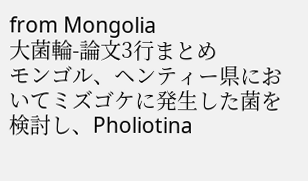from Mongolia
大菌輪-論文3行まとめ
モンゴル、ヘンティー県においてミズゴケに発生した菌を検討し、Pholiotina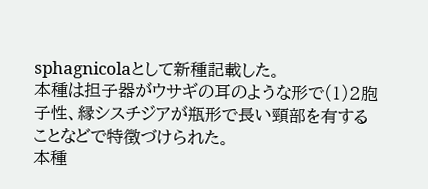sphagnicolaとして新種記載した。
本種は担子器がウサギの耳のような形で(1)2胞子性、縁シスチジアが瓶形で長い頸部を有することなどで特徴づけられた。
本種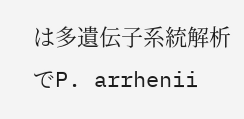は多遺伝子系統解析でP. arrhenii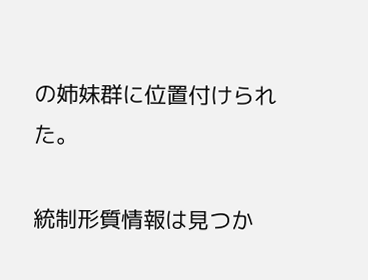の姉妹群に位置付けられた。

統制形質情報は見つか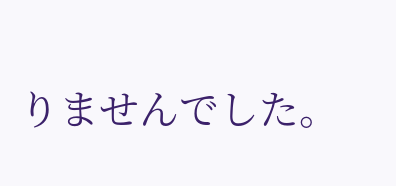りませんでした。